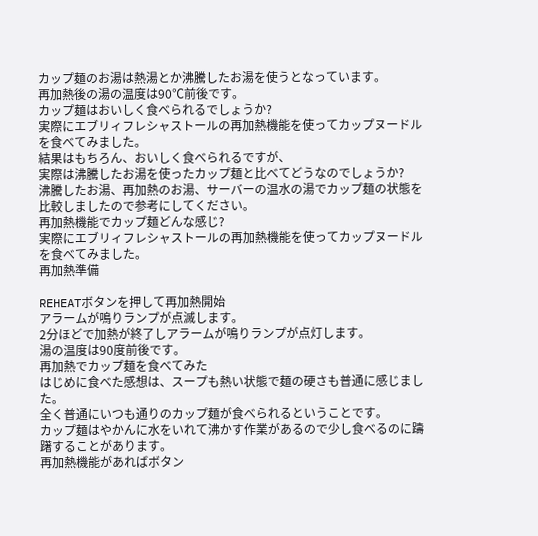カップ麺のお湯は熱湯とか沸騰したお湯を使うとなっています。
再加熱後の湯の温度は90℃前後です。
カップ麺はおいしく食べられるでしょうか?
実際にエブリィフレシャストールの再加熱機能を使ってカップヌードルを食べてみました。
結果はもちろん、おいしく食べられるですが、
実際は沸騰したお湯を使ったカップ麺と比べてどうなのでしょうか?
沸騰したお湯、再加熱のお湯、サーバーの温水の湯でカップ麺の状態を比較しましたので参考にしてください。
再加熱機能でカップ麺どんな感じ?
実際にエブリィフレシャストールの再加熱機能を使ってカップヌードルを食べてみました。
再加熱準備

REHEATボタンを押して再加熱開始
アラームが鳴りランプが点滅します。
2分ほどで加熱が終了しアラームが鳴りランプが点灯します。
湯の温度は90度前後です。
再加熱でカップ麺を食べてみた
はじめに食べた感想は、スープも熱い状態で麺の硬さも普通に感じました。
全く普通にいつも通りのカップ麺が食べられるということです。
カップ麺はやかんに水をいれて沸かす作業があるので少し食べるのに躊躇することがあります。
再加熱機能があればボタン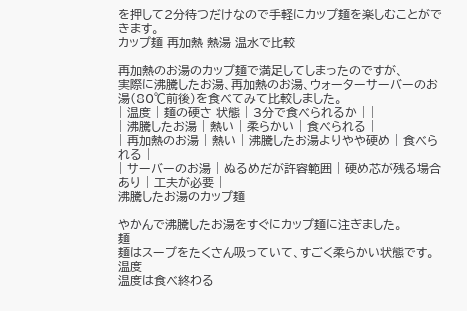を押して2分待つだけなので手軽にカップ麺を楽しむことができます。
カップ麺 再加熱 熱湯 温水で比較

再加熱のお湯のカップ麺で満足してしまったのですが、
実際に沸騰したお湯、再加熱のお湯、ウォーターサーバーのお湯(80℃前後)を食べてみて比較しました。
| 温度 | 麺の硬さ 状態 | 3分で食べられるか | |
| 沸騰したお湯 | 熱い | 柔らかい | 食べられる |
| 再加熱のお湯 | 熱い | 沸騰したお湯よりやや硬め | 食べられる |
| サーバーのお湯 | ぬるめだが許容範囲 | 硬め芯が残る場合あり | 工夫が必要 |
沸騰したお湯のカップ麺

やかんで沸騰したお湯をすぐにカップ麺に注ぎました。
麺
麺はスープをたくさん吸っていて、すごく柔らかい状態です。
温度
温度は食べ終わる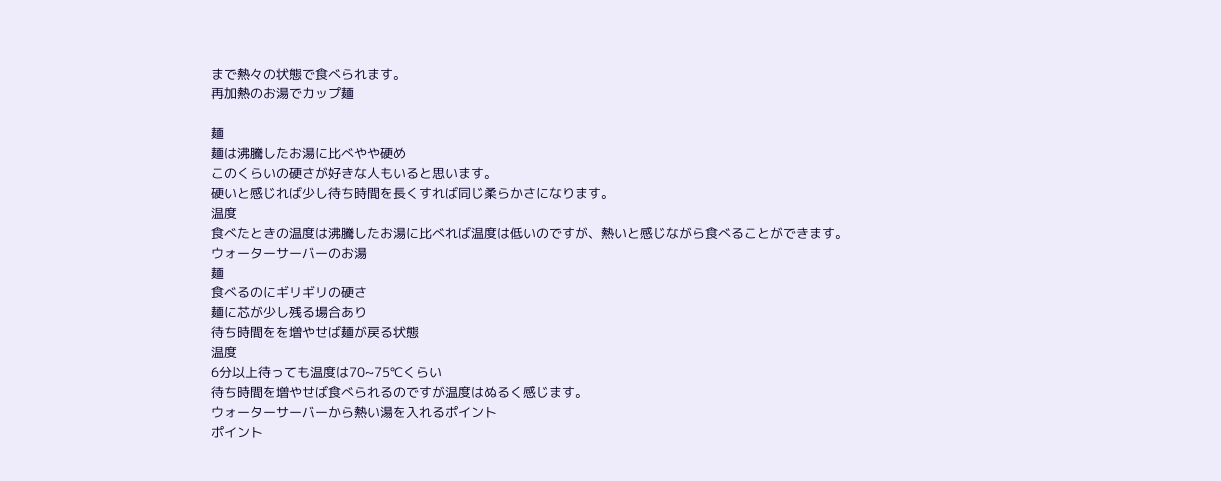まで熱々の状態で食べられます。
再加熱のお湯でカップ麺

麺
麺は沸騰したお湯に比べやや硬め
このくらいの硬さが好きな人もいると思います。
硬いと感じれば少し待ち時間を長くすれば同じ柔らかさになります。
温度
食べたときの温度は沸騰したお湯に比べれば温度は低いのですが、熱いと感じながら食べることができます。
ウォーターサーバーのお湯
麺
食べるのにギリギリの硬さ
麺に芯が少し残る場合あり
待ち時間をを増やせば麺が戻る状態
温度
6分以上待っても温度は70~75℃くらい
待ち時間を増やせば食べられるのですが温度はぬるく感じます。
ウォーターサーバーから熱い湯を入れるポイント
ポイント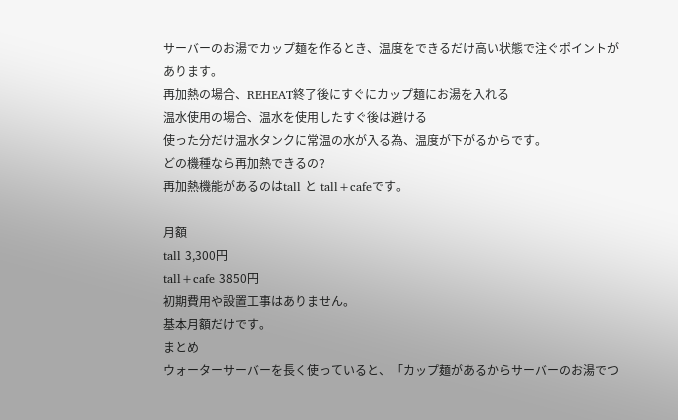サーバーのお湯でカップ麺を作るとき、温度をできるだけ高い状態で注ぐポイントがあります。
再加熱の場合、REHEAT終了後にすぐにカップ麺にお湯を入れる
温水使用の場合、温水を使用したすぐ後は避ける
使った分だけ温水タンクに常温の水が入る為、温度が下がるからです。
どの機種なら再加熱できるの?
再加熱機能があるのはtall と tall+cafeです。

月額
tall 3,300円
tall+cafe 3850円
初期費用や設置工事はありません。
基本月額だけです。
まとめ
ウォーターサーバーを長く使っていると、「カップ麺があるからサーバーのお湯でつ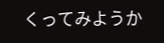くってみようか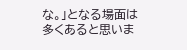な。」となる場面は多くあると思いま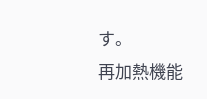す。
再加熱機能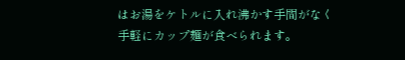はお湯をケトルに入れ沸かす手間がなく手軽にカップ麺が食べられます。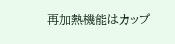再加熱機能はカップ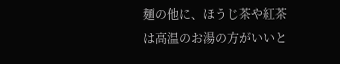麺の他に、ほうじ茶や紅茶は高温のお湯の方がいいと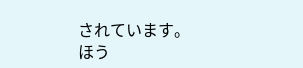されています。
ほう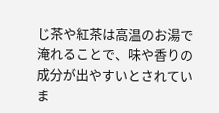じ茶や紅茶は高温のお湯で淹れることで、味や香りの成分が出やすいとされていま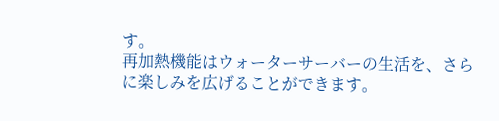す。
再加熱機能はウォーターサーバーの生活を、さらに楽しみを広げることができます。